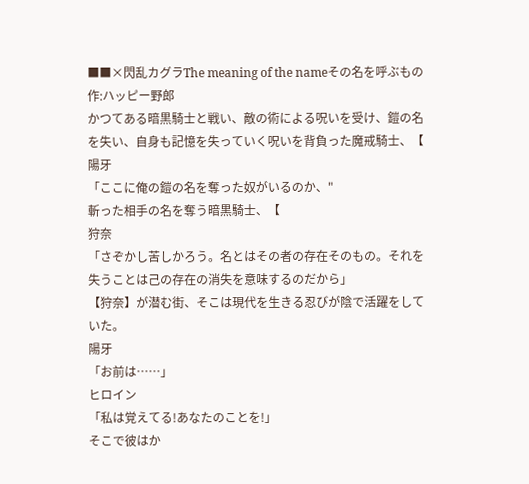■■×閃乱カグラThe meaning of the nameその名を呼ぶもの 作:ハッピー野郎
かつてある暗黒騎士と戦い、敵の術による呪いを受け、鎧の名を失い、自身も記憶を失っていく呪いを背負った魔戒騎士、【
陽牙
「ここに俺の鎧の名を奪った奴がいるのか、"
斬った相手の名を奪う暗黒騎士、【
狩奈
「さぞかし苦しかろう。名とはその者の存在そのもの。それを失うことは己の存在の消失を意味するのだから」
【狩奈】が潜む街、そこは現代を生きる忍びが陰で活躍をしていた。
陽牙
「お前は……」
ヒロイン
「私は覚えてる!あなたのことを!」
そこで彼はか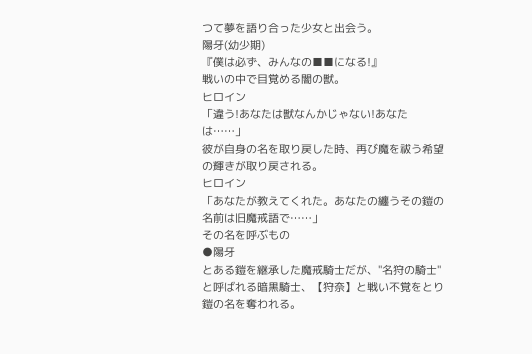つて夢を語り合った少女と出会う。
陽牙(幼少期)
『僕は必ず、みんなの■■になる!』
戦いの中で目覚める闇の獣。
ヒロイン
「違う!あなたは獣なんかじゃない!あなたは……」
彼が自身の名を取り戻した時、再び魔を祓う希望の輝きが取り戻される。
ヒロイン
「あなたが教えてくれた。あなたの纏うその鎧の名前は旧魔戒語で……」
その名を呼ぶもの
●陽牙
とある鎧を継承した魔戒騎士だが、"名狩の騎士"と呼ばれる暗黒騎士、【狩奈】と戦い不覚をとり鎧の名を奪われる。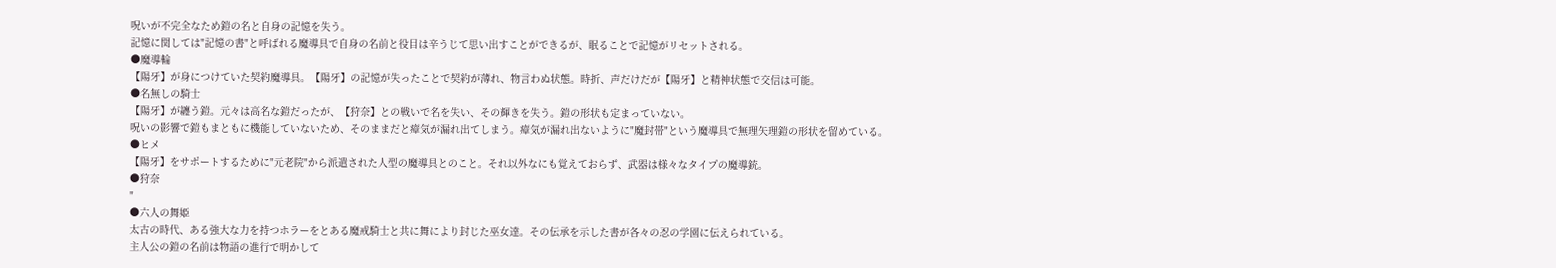呪いが不完全なため鎧の名と自身の記憶を失う。
記憶に関しては"記憶の書"と呼ばれる魔導具で自身の名前と役目は辛うじて思い出すことができるが、眠ることで記憶がリセットされる。
●魔導輪
【陽牙】が身につけていた契約魔導具。【陽牙】の記憶が失ったことで契約が薄れ、物言わぬ状態。時折、声だけだが【陽牙】と精神状態で交信は可能。
●名無しの騎士
【陽牙】が纏う鎧。元々は高名な鎧だったが、【狩奈】との戦いで名を失い、その輝きを失う。鎧の形状も定まっていない。
呪いの影響で鎧もまともに機能していないため、そのままだと瘴気が漏れ出てしまう。瘴気が漏れ出ないように"魔封帯"という魔導具で無理矢理鎧の形状を留めている。
●ヒメ
【陽牙】をサポートするために"元老院"から派遣された人型の魔導具とのこと。それ以外なにも覚えておらず、武器は様々なタイプの魔導銃。
●狩奈
"
●六人の舞姫
太古の時代、ある強大な力を持つホラーをとある魔戒騎士と共に舞により封じた巫女達。その伝承を示した書が各々の忍の学園に伝えられている。
主人公の鎧の名前は物語の進行で明かして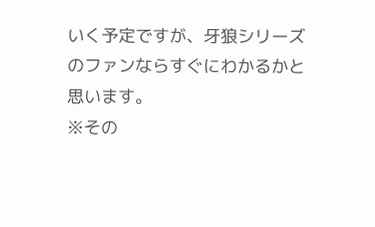いく予定ですが、牙狼シリーズのファンならすぐにわかるかと思います。
※その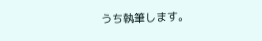うち執筆します。